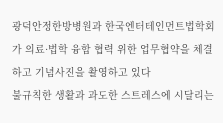광덕안정한방병원과 한국엔터테인먼트법학회가 의료·법학 융합 협력 위한 업무협약을 체결하고 기념사진을 촬영하고 있다
불규칙한 생활과 과도한 스트레스에 시달리는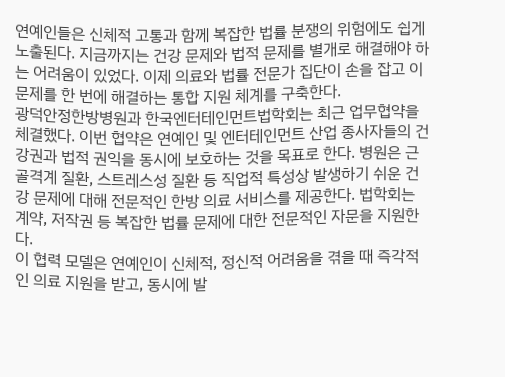연예인들은 신체적 고통과 함께 복잡한 법률 분쟁의 위험에도 쉽게 노출된다. 지금까지는 건강 문제와 법적 문제를 별개로 해결해야 하는 어려움이 있었다. 이제 의료와 법률 전문가 집단이 손을 잡고 이 문제를 한 번에 해결하는 통합 지원 체계를 구축한다.
광덕안정한방병원과 한국엔터테인먼트법학회는 최근 업무협약을 체결했다. 이번 협약은 연예인 및 엔터테인먼트 산업 종사자들의 건강권과 법적 권익을 동시에 보호하는 것을 목표로 한다. 병원은 근골격계 질환, 스트레스성 질환 등 직업적 특성상 발생하기 쉬운 건강 문제에 대해 전문적인 한방 의료 서비스를 제공한다. 법학회는 계약, 저작권 등 복잡한 법률 문제에 대한 전문적인 자문을 지원한다.
이 협력 모델은 연예인이 신체적, 정신적 어려움을 겪을 때 즉각적인 의료 지원을 받고, 동시에 발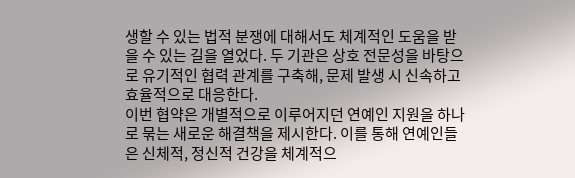생할 수 있는 법적 분쟁에 대해서도 체계적인 도움을 받을 수 있는 길을 열었다. 두 기관은 상호 전문성을 바탕으로 유기적인 협력 관계를 구축해, 문제 발생 시 신속하고 효율적으로 대응한다.
이번 협약은 개별적으로 이루어지던 연예인 지원을 하나로 묶는 새로운 해결책을 제시한다. 이를 통해 연예인들은 신체적, 정신적 건강을 체계적으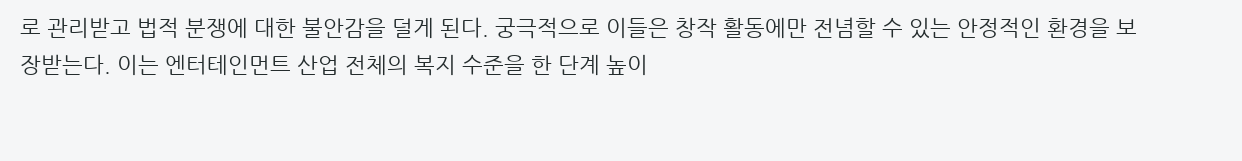로 관리받고 법적 분쟁에 대한 불안감을 덜게 된다. 궁극적으로 이들은 창작 활동에만 전념할 수 있는 안정적인 환경을 보장받는다. 이는 엔터테인먼트 산업 전체의 복지 수준을 한 단계 높이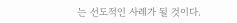는 선도적인 사례가 될 것이다.